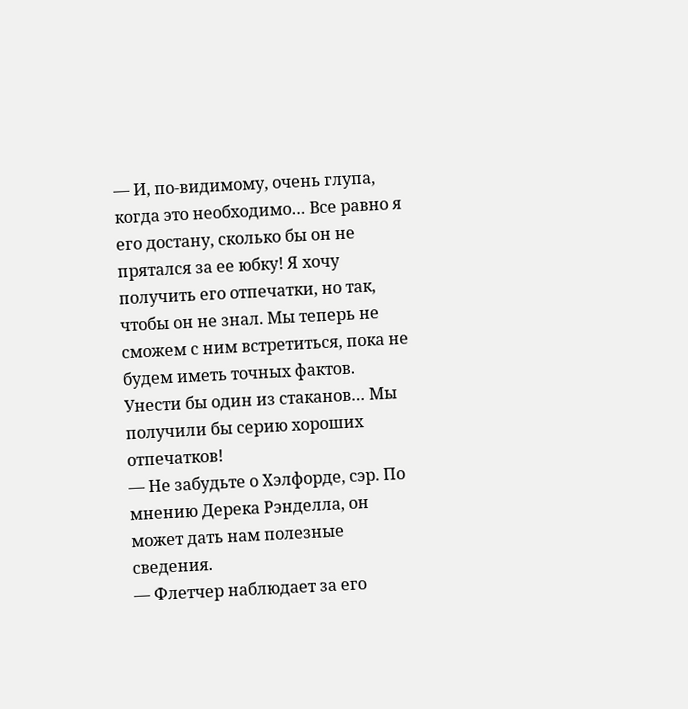— И, по-видимому, очень глупа, когда это необходимо… Все равно я его достану, сколько бы он не прятался за ее юбку! Я хочу получить его отпечатки, но так, чтобы он не знал. Мы теперь не сможем с ним встретиться, пока не будем иметь точных фактов. Унести бы один из стаканов… Мы получили бы серию хороших отпечатков!
— Не забудьте о Хэлфорде, сэр. По мнению Дерека Рэнделла, он может дать нам полезные сведения.
— Флетчер наблюдает за его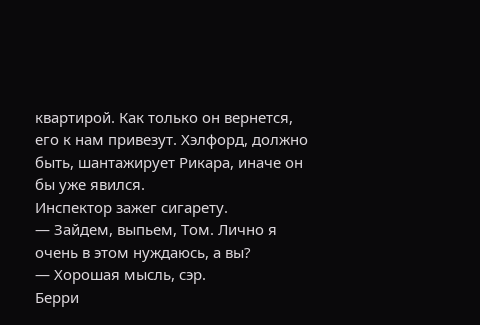квартирой. Как только он вернется, его к нам привезут. Хэлфорд, должно быть, шантажирует Рикара, иначе он бы уже явился.
Инспектор зажег сигарету.
— Зайдем, выпьем, Том. Лично я очень в этом нуждаюсь, а вы?
— Хорошая мысль, сэр.
Берри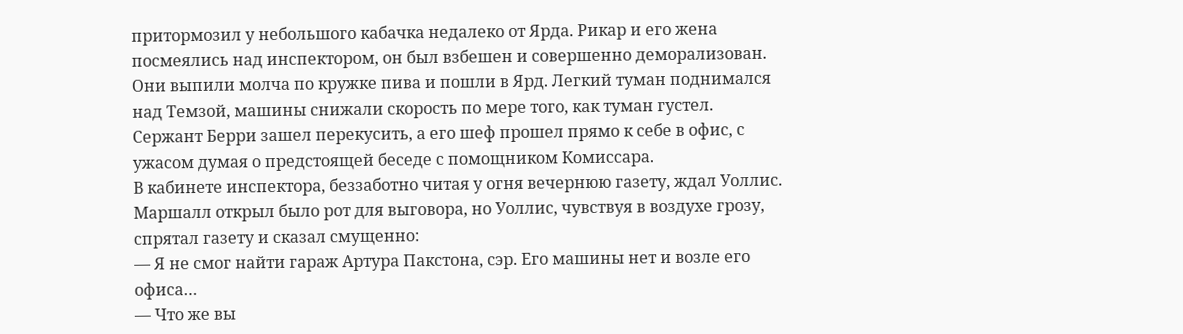притормозил у небольшого кабачка недалеко от Ярда. Рикар и его жена посмеялись над инспектором, он был взбешен и совершенно деморализован.
Они выпили молча по кружке пива и пошли в Ярд. Легкий туман поднимался над Темзой, машины снижали скорость по мере того, как туман густел.
Сержант Берри зашел перекусить, а его шеф прошел прямо к себе в офис, с ужасом думая о предстоящей беседе с помощником Комиссара.
В кабинете инспектора, беззаботно читая у огня вечернюю газету, ждал Уоллис. Маршалл открыл было рот для выговора, но Уоллис, чувствуя в воздухе грозу, спрятал газету и сказал смущенно:
— Я не смог найти гараж Артура Пакстона, сэр. Его машины нет и возле его офиса…
— Что же вы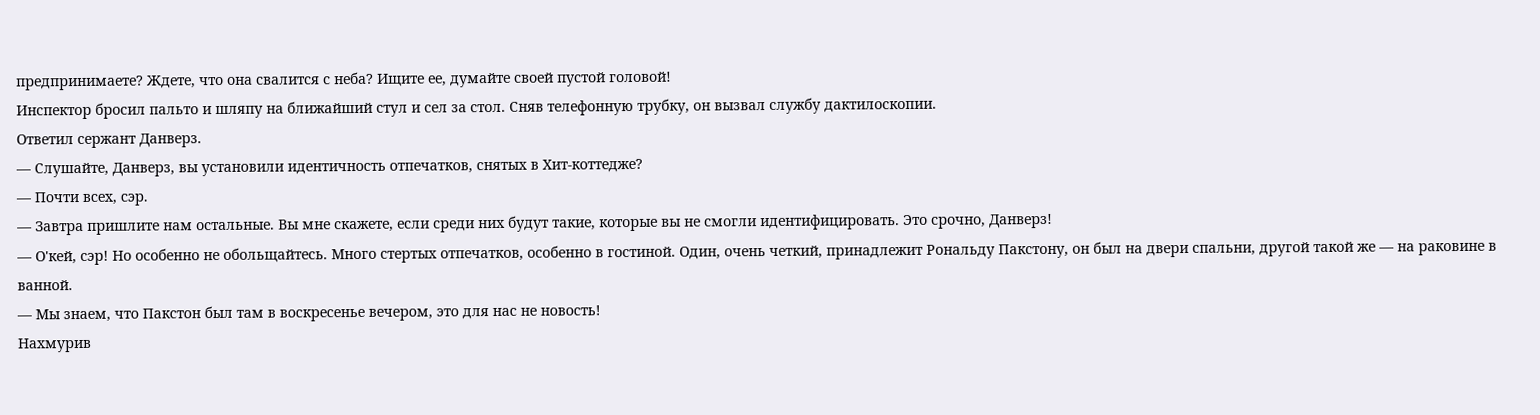предпринимаете? Ждете, что она свалится с неба? Ищите ее, думайте своей пустой головой!
Инспектор бросил пальто и шляпу на ближайший стул и сел за стол. Сняв телефонную трубку, он вызвал службу дактилоскопии.
Ответил сержант Данверз.
— Слушайте, Данверз, вы установили идентичность отпечатков, снятых в Хит-коттедже?
— Почти всех, сэр.
— Завтра пришлите нам остальные. Вы мне скажете, если среди них будут такие, которые вы не смогли идентифицировать. Это срочно, Данверз!
— О'кей, сэр! Но особенно не обольщайтесь. Много стертых отпечатков, особенно в гостиной. Один, очень четкий, принадлежит Рональду Пакстону, он был на двери спальни, другой такой же — на раковине в ванной.
— Мы знаем, что Пакстон был там в воскресенье вечером, это для нас не новость!
Нахмурив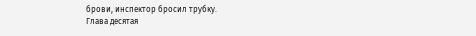брови, инспектор бросил трубку.
Глава десятая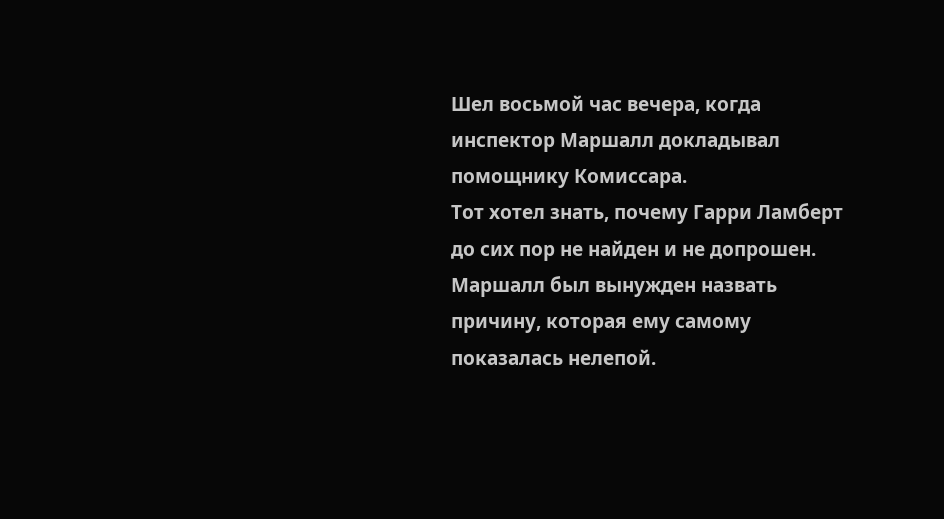Шел восьмой час вечера, когда инспектор Маршалл докладывал помощнику Комиссара.
Тот хотел знать, почему Гарри Ламберт до сих пор не найден и не допрошен. Маршалл был вынужден назвать причину, которая ему самому показалась нелепой.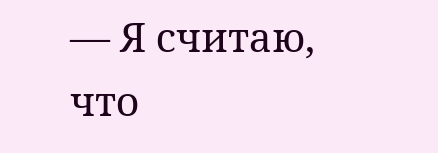— Я считаю, что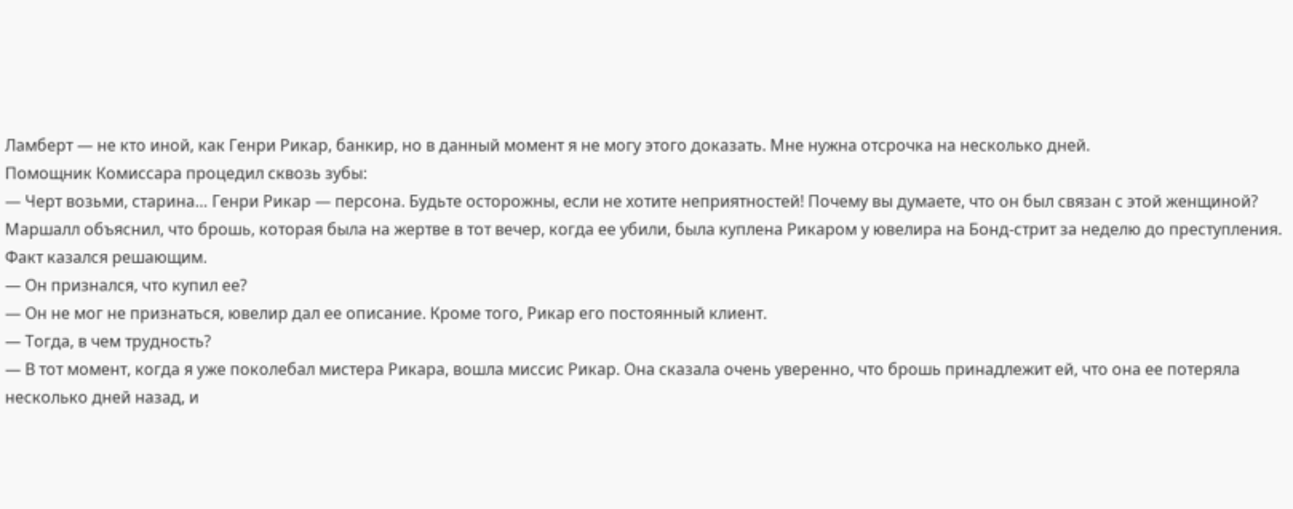Ламберт — не кто иной, как Генри Рикар, банкир, но в данный момент я не могу этого доказать. Мне нужна отсрочка на несколько дней.
Помощник Комиссара процедил сквозь зубы:
— Черт возьми, старина… Генри Рикар — персона. Будьте осторожны, если не хотите неприятностей! Почему вы думаете, что он был связан с этой женщиной?
Маршалл объяснил, что брошь, которая была на жертве в тот вечер, когда ее убили, была куплена Рикаром у ювелира на Бонд-стрит за неделю до преступления. Факт казался решающим.
— Он признался, что купил ее?
— Он не мог не признаться, ювелир дал ее описание. Кроме того, Рикар его постоянный клиент.
— Тогда, в чем трудность?
— В тот момент, когда я уже поколебал мистера Рикара, вошла миссис Рикар. Она сказала очень уверенно, что брошь принадлежит ей, что она ее потеряла несколько дней назад, и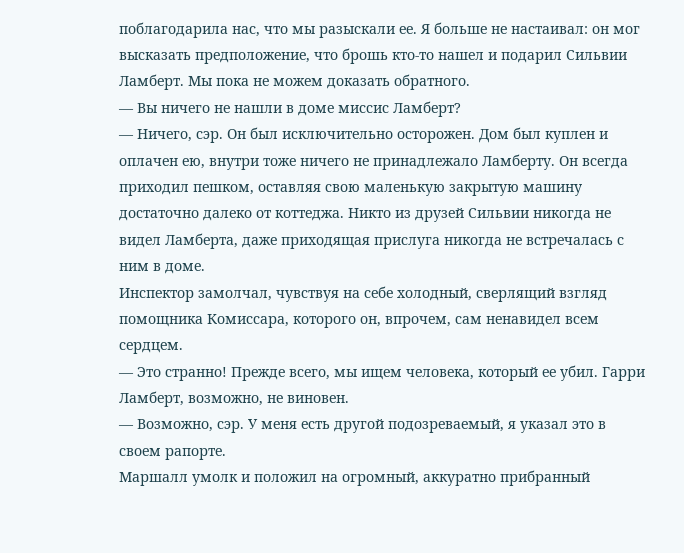поблагодарила нас, что мы разыскали ее. Я больше не настаивал: он мог высказать предположение, что брошь кто-то нашел и подарил Сильвии Ламберт. Мы пока не можем доказать обратного.
— Вы ничего не нашли в доме миссис Ламберт?
— Ничего, сэр. Он был исключительно осторожен. Дом был куплен и оплачен ею, внутри тоже ничего не принадлежало Ламберту. Он всегда приходил пешком, оставляя свою маленькую закрытую машину достаточно далеко от коттеджа. Никто из друзей Сильвии никогда не видел Ламберта, даже приходящая прислуга никогда не встречалась с ним в доме.
Инспектор замолчал, чувствуя на себе холодный, сверлящий взгляд помощника Комиссара, которого он, впрочем, сам ненавидел всем сердцем.
— Это странно! Прежде всего, мы ищем человека, который ее убил. Гарри Ламберт, возможно, не виновен.
— Возможно, сэр. У меня есть другой подозреваемый, я указал это в своем рапорте.
Маршалл умолк и положил на огромный, аккуратно прибранный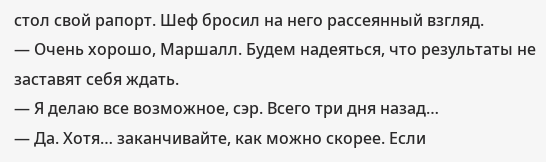стол свой рапорт. Шеф бросил на него рассеянный взгляд.
— Очень хорошо, Маршалл. Будем надеяться, что результаты не заставят себя ждать.
— Я делаю все возможное, сэр. Всего три дня назад…
— Да. Хотя… заканчивайте, как можно скорее. Если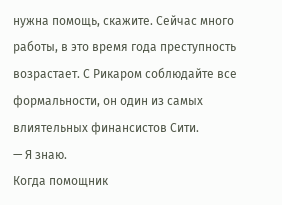нужна помощь, скажите. Сейчас много работы, в это время года преступность возрастает. С Рикаром соблюдайте все формальности, он один из самых влиятельных финансистов Сити.
— Я знаю.
Когда помощник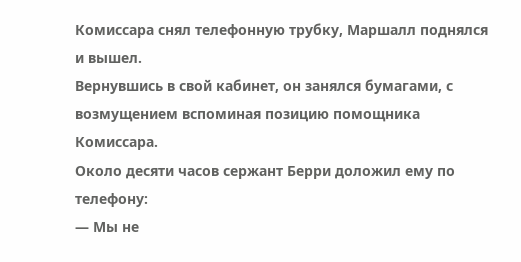Комиссара снял телефонную трубку, Маршалл поднялся и вышел.
Вернувшись в свой кабинет, он занялся бумагами, с возмущением вспоминая позицию помощника Комиссара.
Около десяти часов сержант Берри доложил ему по телефону:
— Мы не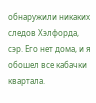обнаружили никаких следов Хэлфорда, сэр. Его нет дома, и я обошел все кабачки квартала.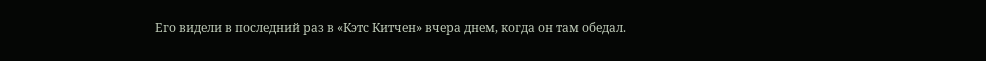Его видели в последний раз в «Кэтс Китчен» вчера днем, когда он там обедал.